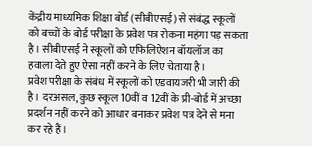केंद्रीय माध्यमिक शिक्षा बोर्ड (सीबीएसई) से संबंद्ध स्कूलों को बच्चों के बोर्ड परीक्षा के प्रवेश पत्र रोकना महंगा पड़ सकता है। सीबीएसई ने स्कूलों को एफिलिऐशन बॉयलॉज का हवाला देते हुए ऐसा नहीं करने के लिए चेताया है।
प्रवेश परीक्षा के संबंध में स्कूलों को एडवायजरी भी जारी की है। दरअसल, कुछ स्कूल 10वीं व 12वीं के प्री-बोर्ड में अच्छा प्रदर्शन नहीं करने को आधार बनाकर प्रवेश पत्र देने से मना कर रहे हैं।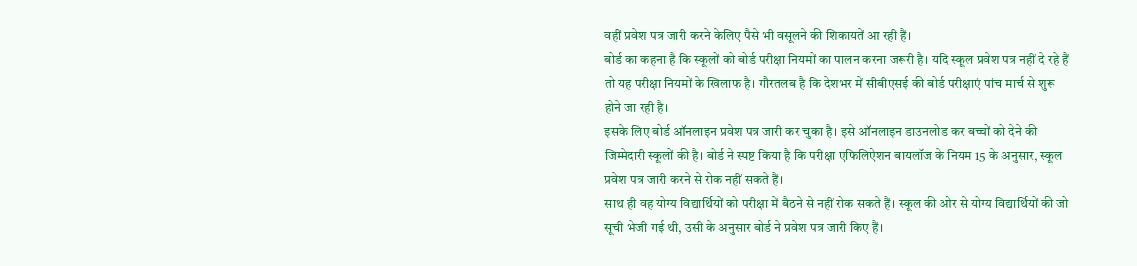वहीं प्रवेश पत्र जारी करने केलिए पैसे भी वसूलने की शिकायतें आ रही हैं।
बोर्ड का कहना है कि स्कूलों को बोर्ड परीक्षा नियमों का पालन करना जरूरी है। यदि स्कूल प्रवेश पत्र नहीं दे रहे हैं तो यह परीक्षा नियमों के खिलाफ है। गौरतलब है कि देशभर में सीबीएसई की बोर्ड परीक्षाएं पांच मार्च से शुरू होने जा रही है।
इसके लिए बोर्ड ऑनलाइन प्रवेश पत्र जारी कर चुका है। इसे ऑनलाइन डाउनलोड कर बच्चों को देने की जिम्मेदारी स्कूलों की है। बोर्ड ने स्पष्ट किया है कि परीक्षा एफिलिऐशन बायलॉज के नियम 15 के अनुसार, स्कूल प्रवेश पत्र जारी करने से रोक नहीं सकते हैं।
साथ ही वह योग्य विद्यार्थियों को परीक्षा में बैठने से नहीं रोक सकते हैं। स्कूल की ओर से योग्य विद्यार्थियों की जो सूची भेजी गई थी, उसी के अनुसार बोर्ड ने प्रवेश पत्र जारी किए हैं।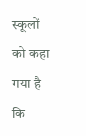स्कूलों को कहा गया है कि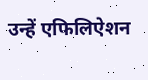उन्हें एफिलिऐशन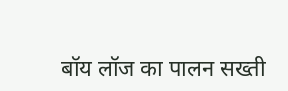बॉय लॉज का पालन सख्ती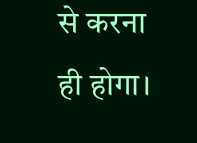से करना ही होगा।